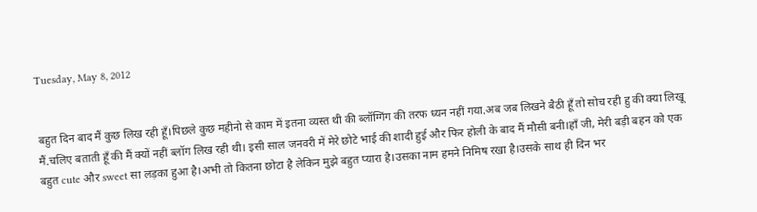Tuesday, May 8, 2012


बहुत दिन बाद मैं कुछ लिख रही हूँ।पिछले कुछ महीनो से काम में इतना व्यस्त थी की ब्लॉग्गिंग की तरफ ध्यन नहीं गया.अब जब लिखने बैठी हूँ तो सोच रही हु की क्या लिखू मैं.चलिए बताती हूँ की मैं क्यों नहीं ब्लॉग लिख रही थी। इसी साल जनवरी में मेरे छोटे भाई की शादी हुई और फिर होली के बाद मैं मौसी बनी।हाँ जी, मेरी बड़ी बहन को एक बहुत cute और sweet सा लड़का हुआ है।अभी तो कितना छोटा है लेकिन मुझे बहुत प्यारा है।उसका नाम हमने निमिष रखा है।उसके साथ ही दिन भर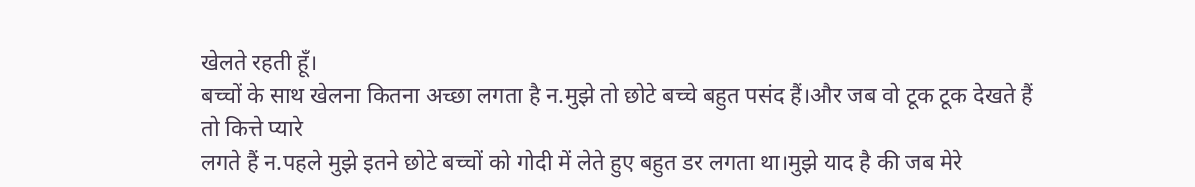खेलते रहती हूँ।
बच्चों के साथ खेलना कितना अच्छा लगता है न.मुझे तो छोटे बच्चे बहुत पसंद हैं।और जब वो टूक टूक देखते हैं तो कित्ते प्यारे
लगते हैं न.पहले मुझे इतने छोटे बच्चों को गोदी में लेते हुए बहुत डर लगता था।मुझे याद है की जब मेरे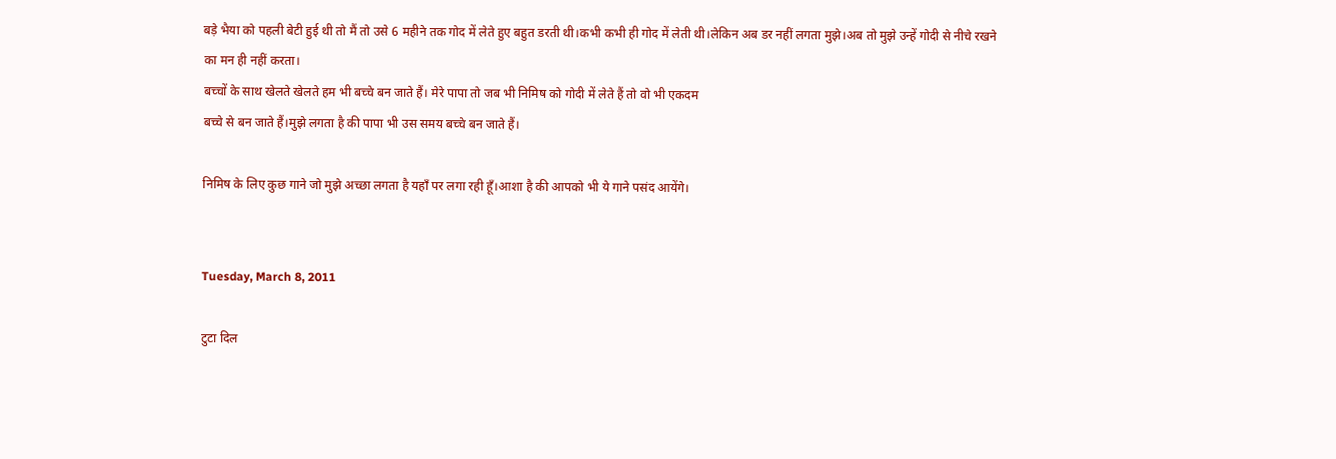बड़े भैया को पहली बेटी हुई थी तो मैं तो उसे 6 महीने तक गोद में लेते हुए बहुत डरती थी।कभी कभी ही गोद में लेती थी।लेकिन अब डर नहीं लगता मुझे।अब तो मुझे उन्हें गोदी से नीचे रखने
का मन ही नहीं करता।
बच्चों के साथ खेलते खेलते हम भी बच्चे बन जाते हैं। मेरे पापा तो जब भी निमिष को गोदी में लेते हैं तो वो भी एकदम
बच्चे से बन जाते हैं।मुझे लगता है की पापा भी उस समय बच्चे बन जाते हैं।

निमिष के लिए कुछ गाने जो मुझे अच्छा लगता है यहाँ पर लगा रही हूँ।आशा है की आपको भी ये गाने पसंद आयेंगे।


Tuesday, March 8, 2011

टुटा दिल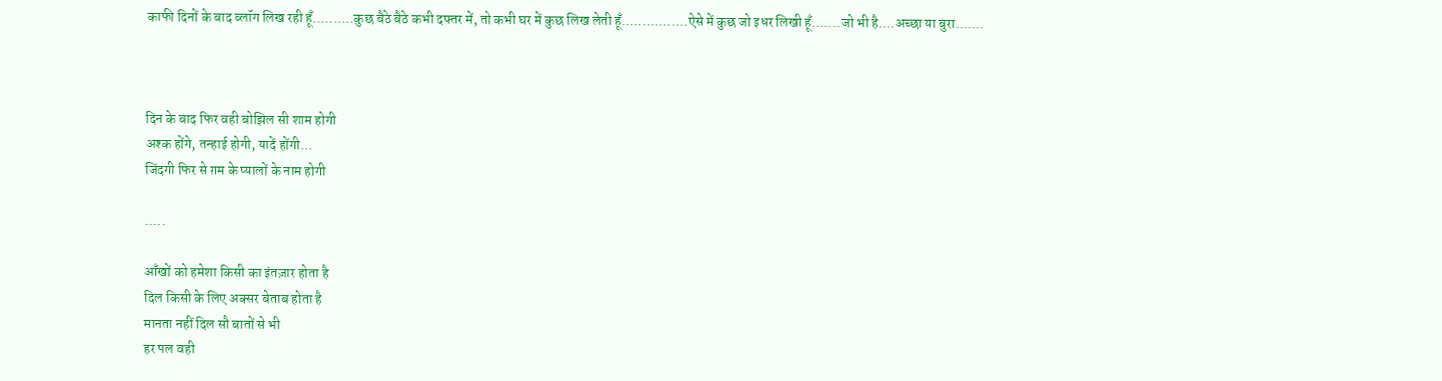काफी दिनों के बाद ब्लॉग लिख रही हूँ..........कुछ बैठे बैठे कभी दफ्तर में, तो कभी घर में कुछ लिख लेती हूँ................ऐसे में कुछ जो इधर लिखी हूँ.......जो भी है....अच्छा या बुरा.......



दिन के बाद फिर वही बोझिल सी शाम होगी
अश्क होंगे, तन्हाई होगी, यादें होंगी...
जिंदगी फिर से ग़म के प्यालों के नाम होगी

.....

आँखों को हमेशा किसी का इंतज़ार होता है
दिल किसी के लिए अक्सर बेताब होता है
मानता नहीं दिल सौ बातों से भी
हर पल वही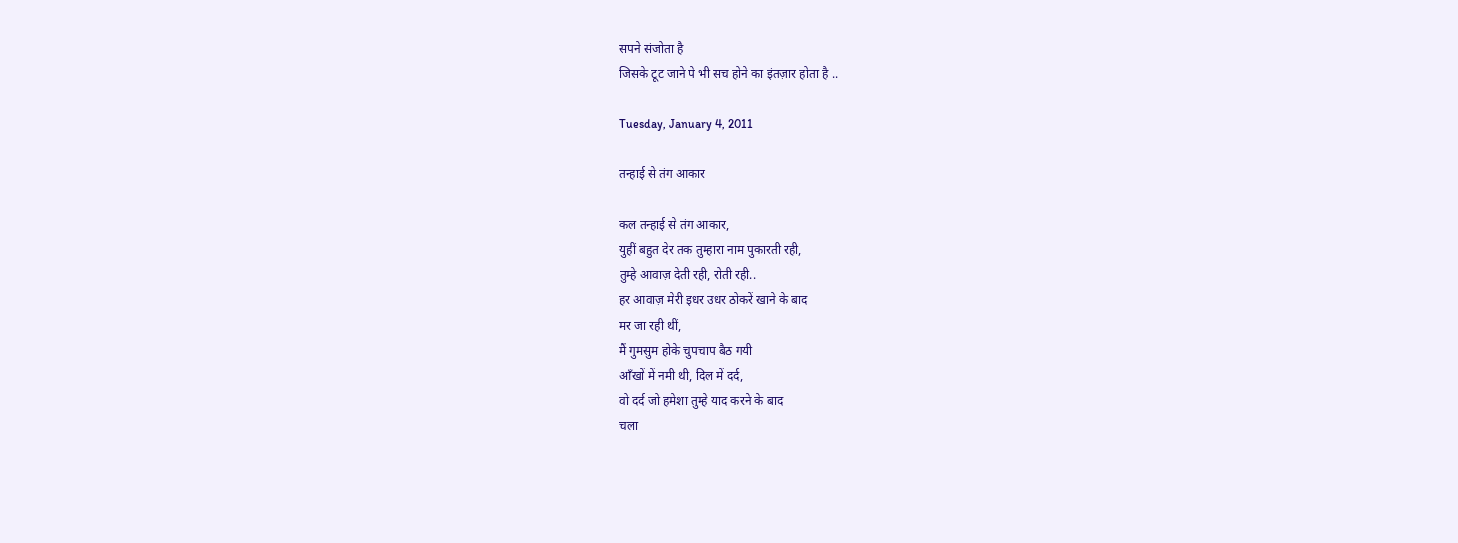सपने संजोता है
जिसके टूट जाने पे भी सच होने का इंतज़ार होता है ..

Tuesday, January 4, 2011

तन्हाई से तंग आकार

कल तन्हाई से तंग आकार,
युहीं बहुत देर तक तुम्हारा नाम पुकारती रही,
तुम्हे आवाज़ देती रही, रोती रही..
हर आवाज़ मेरी इधर उधर ठोकरें खाने के बाद
मर जा रही थीं,
मैं गुमसुम होके चुपचाप बैठ गयी
आँखों में नमी थी, दिल में दर्द,
वो दर्द जो हमेशा तुम्हे याद करने के बाद
चला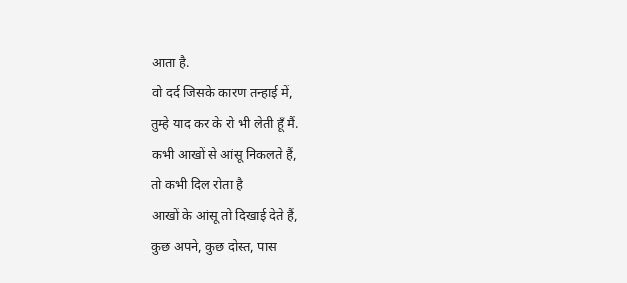आता है.
वो दर्द जिसके कारण तन्हाई में,
तुम्हे याद कर के रो भी लेती हूँ मैं.
कभी आखों से आंसू निकलते हैं,
तो कभी दिल रोता है
आखों के आंसू तो दिखाई देते हैं,
कुछ अपने, कुछ दोस्त, पास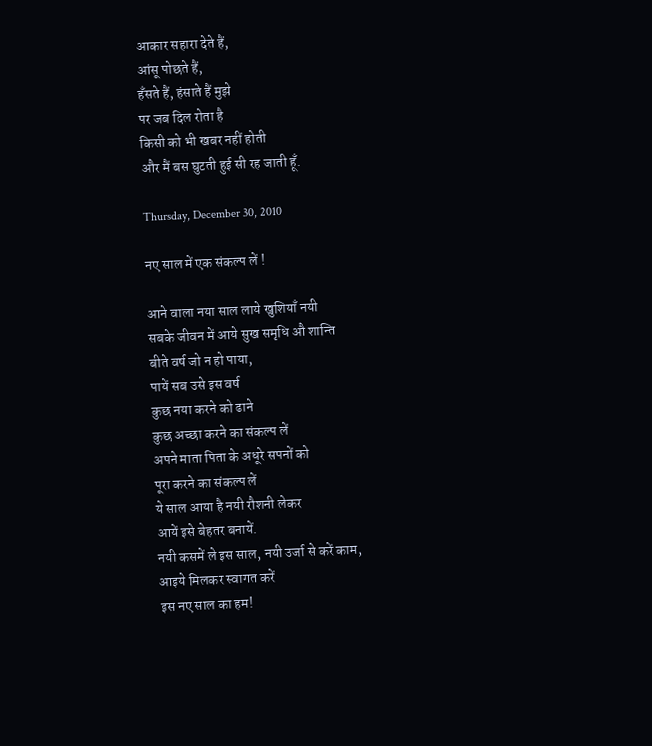आकार सहारा देते हैं,
आंसू पोछते हैं,
हँसते हैं, हंसाते हैं मुझे
पर जब दिल रोता है
किसी को भी खबर नहीं होती
और मैं बस घुटती हुई सी रह जाती हूँ.

Thursday, December 30, 2010

नए साल में एक संकल्प लें !

आने वाला नया साल लाये खुशियाँ नयी
सबके जीवन में आये सुख समृधि औ शान्ति
बीते वर्ष जो न हो पाया,
पायें सब उसे इस वर्ष
कुछ नया करने को ढाने
कुछ अच्छा करने का संकल्प लें
अपने माता पिता के अधूरे सपनों को
पूरा करने का संकल्प लें
ये साल आया है नयी रौशनी लेकर
आयें इसे बेहतर बनायें.
नयी कसमें ले इस साल, नयी उर्जा से करें काम,
आइये मिलकर स्वागत करें
इस नए साल का हम!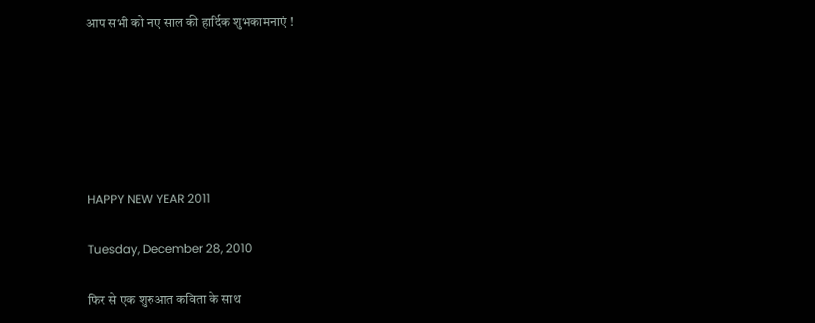आप सभी को नए साल की हार्दिक शुभकामनाएं !






HAPPY NEW YEAR 2011

Tuesday, December 28, 2010

फिर से एक शुरुआत कविता के साथ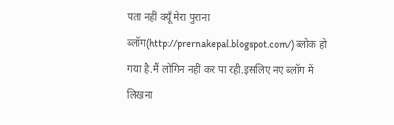पता नहीं क्यूँ मेरा पुराना ब्लॉग(http://prernakepal.blogspot.com/) ब्लोक हो गया है.मैं लोगिन नहीं कर पा रही.इसलिए नए ब्लॉग में लिखना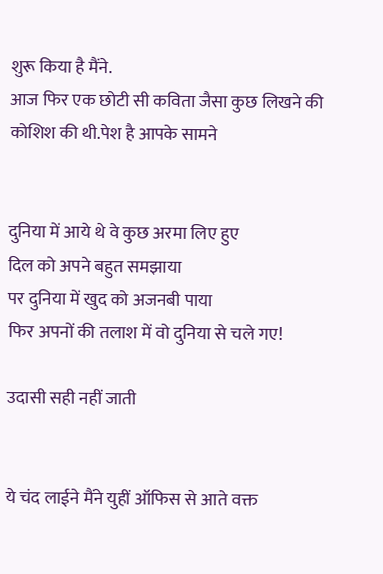शुरू किया है मैंने.
आज फिर एक छोटी सी कविता जैसा कुछ लिखने की कोशिश की थी.पेश है आपके सामने


दुनिया में आये थे वे कुछ अरमा लिए हुए
दिल को अपने बहुत समझाया
पर दुनिया में खुद को अजनबी पाया
फिर अपनों की तलाश में वो दुनिया से चले गए!

उदासी सही नहीं जाती


ये चंद लाईने मैंने युहीं ऑफिस से आते वक्त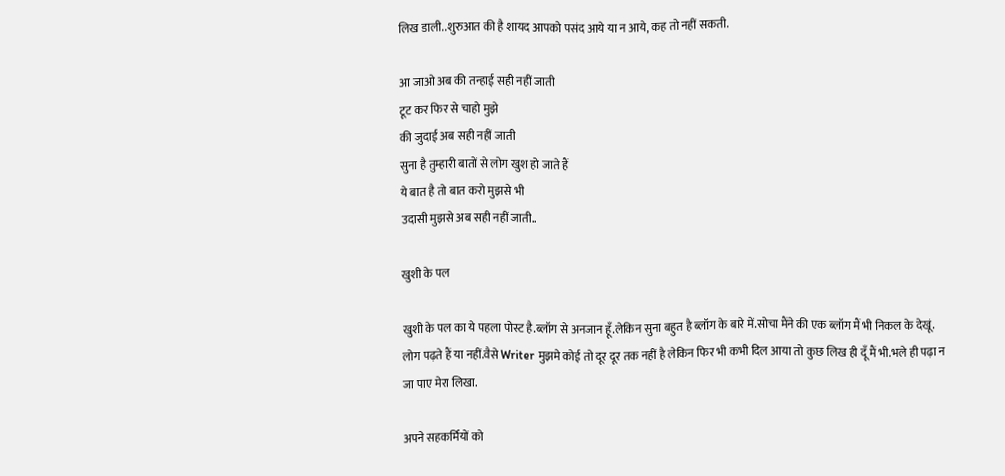लिख डाली..शुरुआत की है शायद आपको पसंद आये या न आये, कह तो नहीं सकती.

आ जाओ अब की तन्हाई सही नहीं जाती
टूट कर फिर से चाहो मुझे
की जुदाई अब सही नहीं जाती
सुना है तुम्हारी बातों से लोग खुश हो जाते हैं
ये बात है तो बात करो मुझसे भी
उदासी मुझसे अब सही नहीं जाती..

खुशी के पल

खुशी के पल का ये पहला पोस्ट है.ब्लॉग से अनजान हूँ.लेकिन सुना बहुत है ब्लॉग के बारे में.सोचा मैंने की एक ब्लॉग मैं भी निकल के देखूं. लोग पढ़ते हैं या नहीं.वैसे Writer मुझमे कोई तो दूर दूर तक नहीं है लेकिन फिर भी कभी दिल आया तो कुछ लिख ही दूँ मैं भी.भले ही पढ़ा न जा पाए मेरा लिखा.

अपने सहकर्मियों को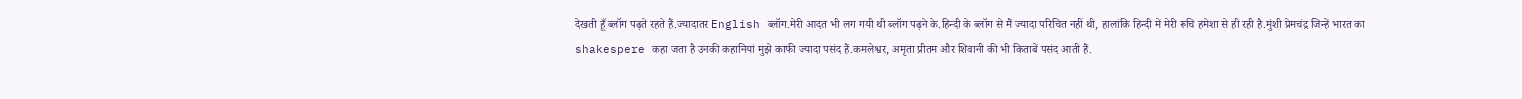देखती हूँ ब्लॉग पढ़ते रहते हैं.ज्यादातर English ब्लॉग.मेरी आदत भी लग गयी थी ब्लॉग पढ़ने के.हिन्दी के ब्लॉग से मैं ज्यादा परिचित नहीं थी, हालांकि हिन्दी में मेरी रूचि हमेशा से ही रही है.मुंशी प्रेमचंद्र जिन्हें भारत का shakespere कहा जता है उनकी कहानियां मुझे काफी ज्यादा पसंद हैं.कमलेश्वर, अमृता प्रीतम और शिवानी की भी किताबें पसंद आती हैं.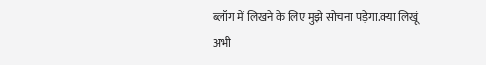ब्लॉग में लिखने के लिए मुझे सोचना पड़ेगा.क्या लिखूं अभी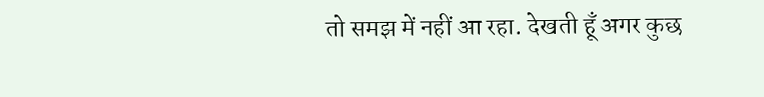तो समझ में नहीं आ रहा. देखती हूँ अगर कुछ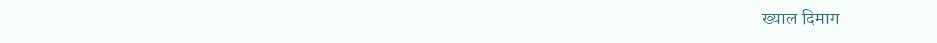ख्याल दिमाग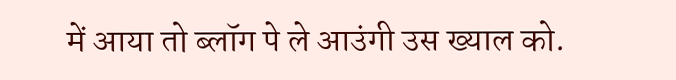में आया तो ब्लॉग पे ले आउंगी उस ख्याल को.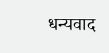धन्यवाद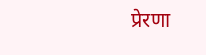प्रेरणा